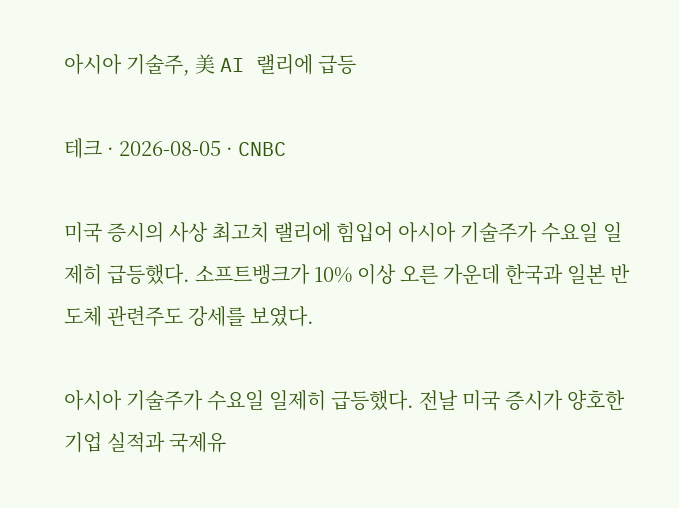아시아 기술주, 美 AI 랠리에 급등

테크 · 2026-08-05 · CNBC

미국 증시의 사상 최고치 랠리에 힘입어 아시아 기술주가 수요일 일제히 급등했다. 소프트뱅크가 10% 이상 오른 가운데 한국과 일본 반도체 관련주도 강세를 보였다.

아시아 기술주가 수요일 일제히 급등했다. 전날 미국 증시가 양호한 기업 실적과 국제유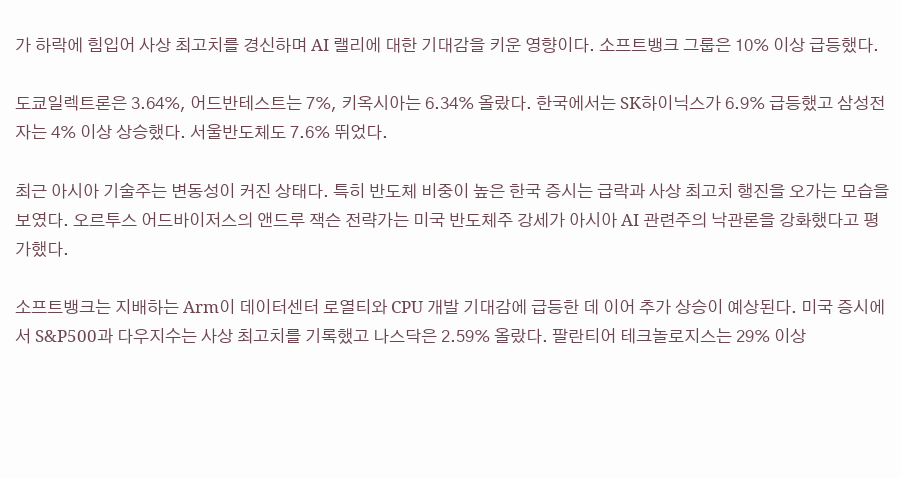가 하락에 힘입어 사상 최고치를 경신하며 AI 랠리에 대한 기대감을 키운 영향이다. 소프트뱅크 그룹은 10% 이상 급등했다.

도쿄일렉트론은 3.64%, 어드반테스트는 7%, 키옥시아는 6.34% 올랐다. 한국에서는 SK하이닉스가 6.9% 급등했고 삼성전자는 4% 이상 상승했다. 서울반도체도 7.6% 뛰었다.

최근 아시아 기술주는 변동성이 커진 상태다. 특히 반도체 비중이 높은 한국 증시는 급락과 사상 최고치 행진을 오가는 모습을 보였다. 오르투스 어드바이저스의 앤드루 잭슨 전략가는 미국 반도체주 강세가 아시아 AI 관련주의 낙관론을 강화했다고 평가했다.

소프트뱅크는 지배하는 Arm이 데이터센터 로열티와 CPU 개발 기대감에 급등한 데 이어 추가 상승이 예상된다. 미국 증시에서 S&P500과 다우지수는 사상 최고치를 기록했고 나스닥은 2.59% 올랐다. 팔란티어 테크놀로지스는 29% 이상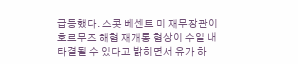급등했다. 스콧 베센트 미 재무장관이 호르무즈 해협 재개통 협상이 수일 내 타결될 수 있다고 밝히면서 유가 하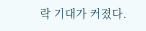락 기대가 커졌다.